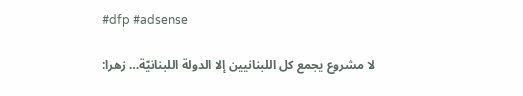#dfp #adsense

لا مشروع يجمع كل اللبنانيين إلا الدولة اللبنانيّة… زهرا: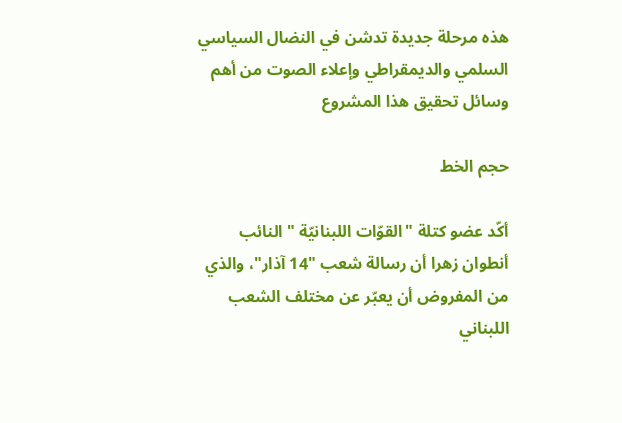هذه مرحلة جديدة تدشن في النضال السياسي السلمي والديمقراطي وإعلاء الصوت من أهم وسائل تحقيق هذا المشروع

حجم الخط

أكّد عضو كتلة "القوّات اللبنانيّة " النائب أنطوان زهرا أن رسالة شعب "14 آذار"، والذي من المفروض أن يعبّر عن مختلف الشعب اللبناني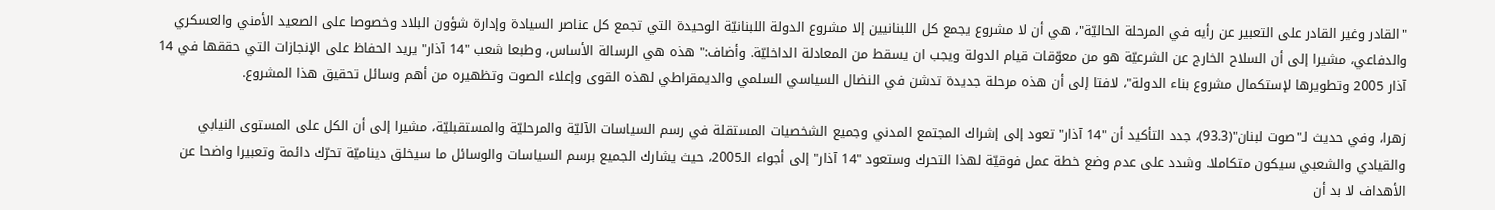"القادر وغير القادر على التعبير عن رأيه في المرحلة الحاليّة"، هي أن لا مشروع يجمع كل اللبنانيين إلا مشروع الدولة اللبنانيّة الوحيدة التي تجمع كل عناصر السيادة وإدارة شؤون البلاد وخصوصا على الصعيد الأمني والعسكري والدفاعي، مشيرا إلى أن السلاح الخارج عن الشرعيّة هو من معوّقات قيام الدولة ويجب ان يسقط من المعادلة الداخليّة. وأضاف:" هذه هي الرسالة الأساس، وطبعا شعب "14 آذار" يريد الحفاظ على الإنجازات التي حققها في 14 آذار 2005 وتطويرها لإستكمال مشروع بناء الدولة"، لافتا إلى أن هذه مرحلة جديدة تدشن في النضال السياسي السلمي والديمقراطي لهذه القوى وإعلاء الصوت وتظهيره من أهم وسائل تحقيق هذا المشروع.

زهرا، وفي حديث لـ"صوت لبنان"(93.3)، جدد التأكيد أن "14 آذار" تعود إلى إشراك المجتمع المدني وجميع الشخصيات المستقلة في رسم السياسات الآليّة والمرحليّة والمستقبليّة، مشيرا إلى أن الكل على المستوى النيابي والقيادي والشعبي سيكون متكاملا. وشدد على عدم وضع خطة عمل فوقيّة لهذا التحرك وستعود "14 آذار" إلى أجواء الـ2005، حيث يشارك الجميع برسم السياسات والوسائل ما سيخلق ديناميّة تحرّك دائمة وتعبيرا واضحا عن الأهداف لا بد أن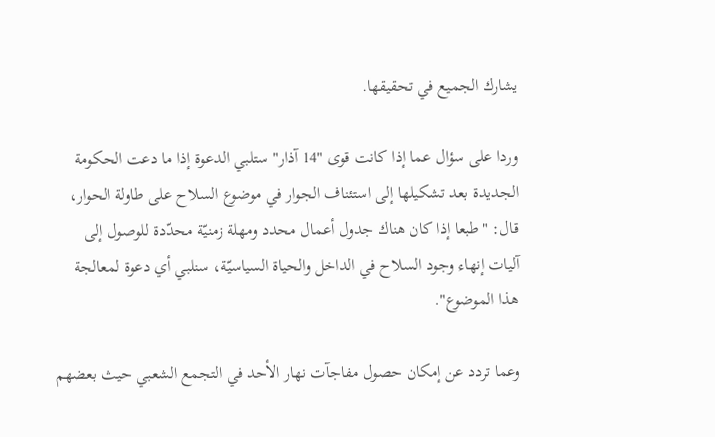يشارك الجميع في تحقيقها.

وردا على سؤال عما إذا كانت قوى "14 آذار" ستلبي الدعوة إذا ما دعت الحكومة الجديدة بعد تشكيلها إلى استئناف الجوار في موضوع السلاح على طاولة الحوار، قال: "طبعا إذا كان هناك جدول أعمال محدد ومهلة زمنيّة محدّدة للوصول إلى آليات إنهاء وجود السلاح في الداخل والحياة السياسيّة، سنلبي أي دعوة لمعالجة هذا الموضوع".

وعما تردد عن إمكان حصول مفاجآت نهار الأحد في التجمع الشعبي حيث بعضهم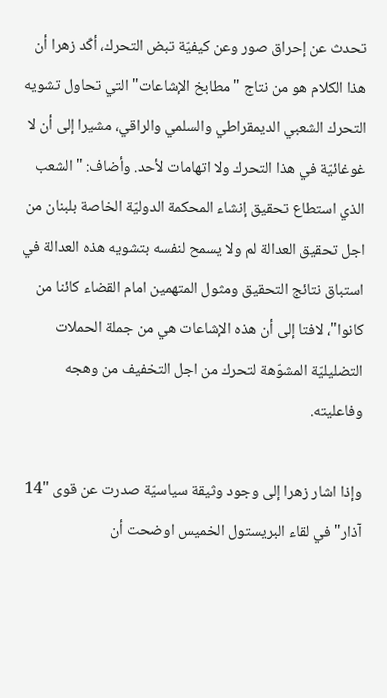تحدث عن إحراق صور وعن كيفيّة تبض التحرك، أكّد زهرا أن هذا الكلام هو من نتاج "مطابخ الإشاعات" التي تحاول تشويه التحرك الشعبي الديمقراطي والسلمي والراقي، مشيرا إلى أن لا غوغائيّة في هذا التحرك ولا اتهامات لأحد. وأضاف: "الشعب الذي استطاع تحقيق إنشاء المحكمة الدوليّة الخاصة بلبنان من اجل تحقيق العدالة لم ولا يسمح لنفسه بتشويه هذه العدالة في استباق نتائج التحقيق ومثول المتهمين امام القضاء كائنا من كانوا"، لافتا إلى أن هذه الإشاعات هي من جملة الحملات التضليليّة المشوّهة لتحرك من اجل التخفيف من وهجه وفاعليته.

وإذا اشار زهرا إلى وجود وثيقة سياسيّة صدرت عن قوى "14 آذار" في لقاء البريستول الخميس اوضحت أن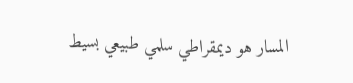المسار هو ديمقراطي سلمي طبيعي بسيط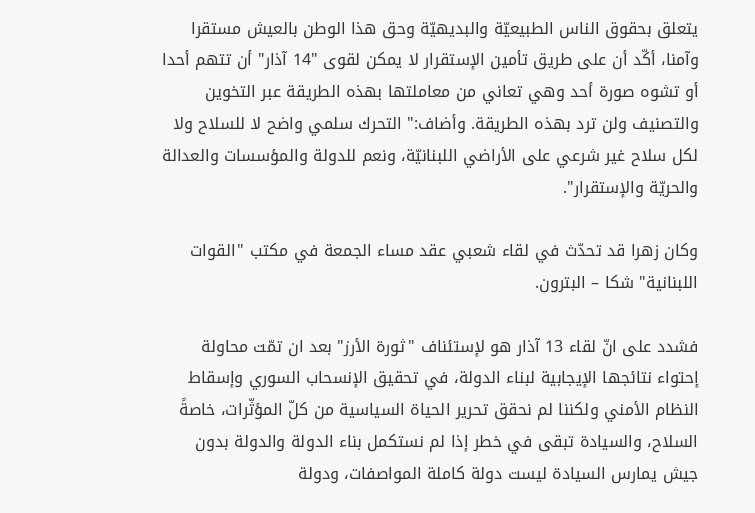يتعلق بحقوق الناس الطبيعيّة والبديهيّة وحق هذا الوطن بالعيش مستقرا وآمنا، أكّد أن على طريق تأمين الإستقرار لا يمكن لقوى "14 آذار" أن تتهم أحدا أو تشوه صورة أحد وهي تعاني من معاملتها بهذه الطريقة عبر التخوين والتصنيف ولن ترد بهذه الطريقة. وأضاف:" التحرك سلمي واضح لا للسلاح ولا لكل سلاح غير شرعي على الأراضي اللبنانيّة، ونعم للدولة والمؤسسات والعدالة والحريّة والإستقرار".

وكان زهرا قد تحدّث في لقاء شعبي عقد مساء الجمعة في مكتب "القوات اللبنانية" شكا – البترون.

فشدد على انّ لقاء 13 آذار هو لإستئناف "ثورة الأرز" بعد ان تمّت محاولة إحتواء نتائجها الإيجابية لبناء الدولة، في تحقيق الإنسحاب السوري وإسقاط النظام الأمني ولكننا لم نحقق تحرير الحياة السياسية من كلّ المؤثّرات، خاصةً السلاح، والسيادة تبقى في خطر إذا لم نستكمل بناء الدولة والدولة بدون جيش يمارس السيادة ليست دولة كاملة المواصفات، ودولة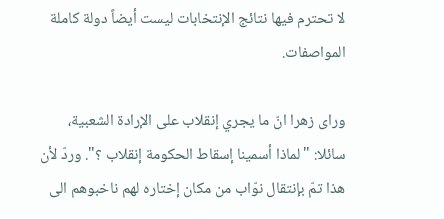لا تحترم فيها نتائج الإنتخابات ليست أيضاً دولة كاملة المواصفات.

وراى زهرا انّ ما يجري إنقلاب على الإرادة الشعبية، سائلا: "لماذا أسمينا إسقاط الحكومة إنقلاب ؟". وردّ لأن هذا تمّ بإنتقال نوّاب من مكان إختاره لهم ناخبوهم الى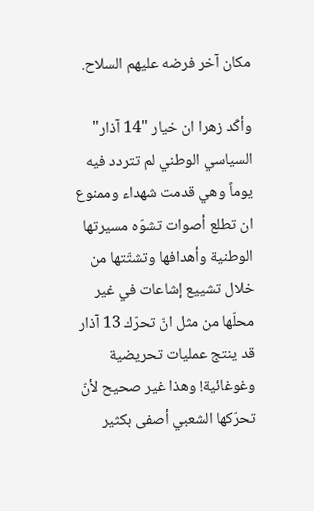مكان آخر فرضه عليهم السلاح.

وأكّد زهرا ان خيار "14 آذار" السياسي الوطني لم تتردد فيه يوماً وهي قدمت شهداء وممنوع ان تطلع أصوات تشوّه مسيرتها الوطنية وأهدافها وتشتّتها من خلال تشييع إشاعات في غير محلّها من مثل انّ تحرّك 13 آذار قد ينتج عمليات تحريضية وغوغائية! وهذا غير صحيح لأنّ تحرّكها الشعبي أصفى بكثير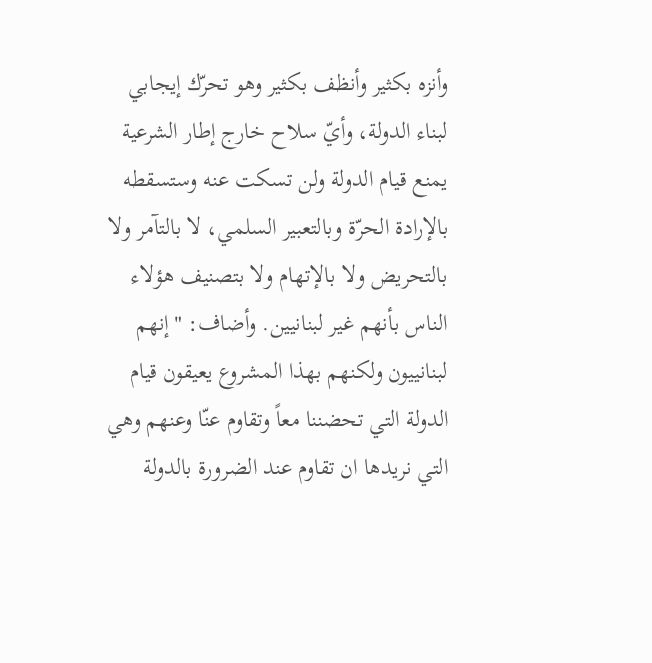وأنزه بكثير وأنظف بكثير وهو تحرّك إيجابي لبناء الدولة، وأيّ سلاح خارج إطار الشرعية يمنع قيام الدولة ولن تسكت عنه وستسقطه بالإرادة الحرّة وبالتعبير السلمي، لا بالتآمر ولا بالتحريض ولا بالإتهام ولا بتصنيف هؤلاء الناس بأنهم غير لبنانيين. وأضاف: "إنهم لبنانييون ولكنهم بهذا المشروع يعيقون قيام الدولة التي تحضننا معاً وتقاوم عنّا وعنهم وهي التي نريدها ان تقاوم عند الضرورة بالدولة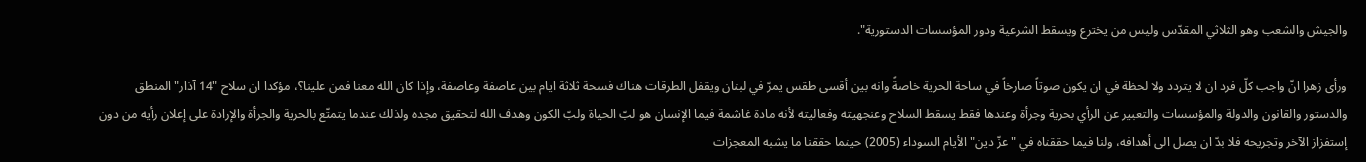والجيش والشعب وهو الثلاثي المقدّس وليس من يخترع ويسقط الشرعية ودور المؤسسات الدستورية".

ورأى زهرا انّ واجب كلّ فرد ان لا يتردد ولا لحظة في ان يكون صوتاً صارخاً في ساحة الحرية خاصةً وانه بين أقسى طقس يمرّ في لبنان ويقفل الطرقات هناك فسحة ثلاثة ايام بين عاصفة وعاصفة، وإذا كان الله معنا فمن علينا؟، مؤكدا ان سلاح "14 آذار" المنطق والدستور والقانون والدولة والمؤسسات والتعبير عن الرأي بحرية وجرأة وعندها فقط يسقط السلاح وعنجهيته وفعاليته لأنه مادة غاشمة فيما الإنسان هو لبّ الحياة ولبّ الكون وهدف الله لتحقيق مجده ولذلك عندما يتمتّع بالحرية والجرأة والإرادة على إعلان رأيه من دون إستفزاز الآخر وتجريحه فلا بدّ ان يصل الى أهدافه، ولنا فيما حققناه في "عزّ دين" الأيام السوداء (2005) حينما حققنا ما يشبه المعجزات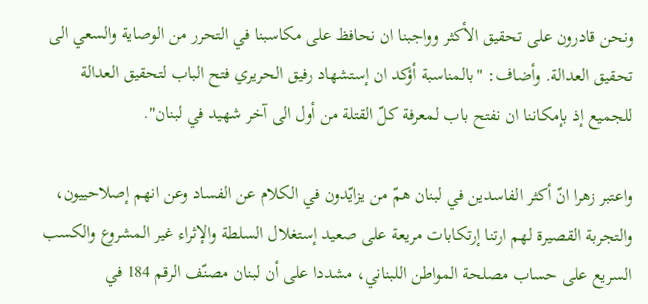ونحن قادرون على تحقيق الأكثر وواجبنا ان نحافظ على مكاسبنا في التحرر من الوصاية والسعي الى تحقيق العدالة. وأضاف: "بالمناسبة أؤكد ان إستشهاد رفيق الحريري فتح الباب لتحقيق العدالة للجميع إذ بإمكاننا ان نفتح باب لمعرفة كلّ القتلة من أول الى آخر شهيد في لبنان".

واعتبر زهرا انّ أكثر الفاسدين في لبنان همّ من يزايّدون في الكلام عن الفساد وعن انهم إصلاحييون، والتجربة القصيرة لهم ارتنا إرتكابات مريعة على صعيد إستغلال السلطة والإثراء غير المشروع والكسب السريع على حساب مصلحة المواطن اللبناني، مشددا على أن لبنان مصنّف الرقم 184 في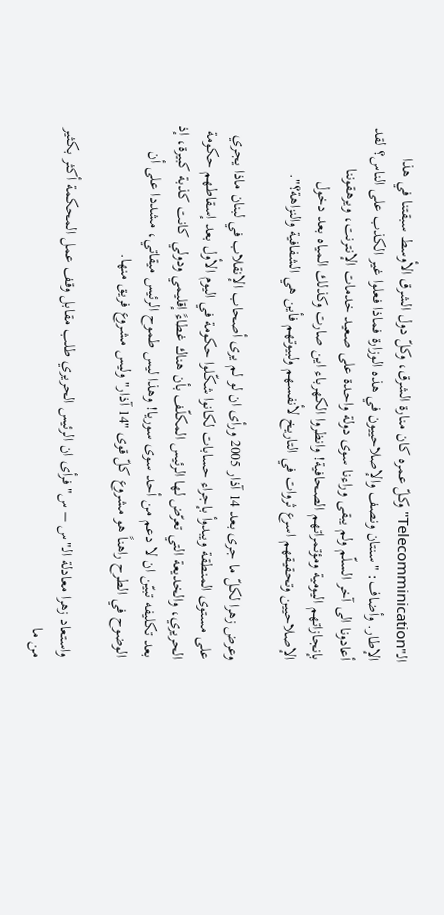الـ"Telecomminication" وكلّ عمره كان منارة الشرق، وكلّ دول الشرق الأوسط سبقتنا في هذا الإطار. وأضاف: "سنتان ونصف والإصلاحييون في هذه الوزارة فماذا فعلوا غير الكذب على الناس؟ لقد أعادونا الى آخر السلّم ولم يبقى وراءنا سوى دولة واحدة على صعيد خدمات الإنترنت، ويرهقوننا بإنجازاتهم اليومية ومؤتمراتهم الصحافية! وانظروا الكهرباء اين صارت وكذلك المياه بعد دخول الإصلاحيين وتحقيقهم اسرع ثروات في التاريخ لأنفسهم ولبيوتهم فأين هي الشفافية والنزاهة؟".

وعرض زهرا لكلّ ما جرى بعد 14 آذار 2005 ورأى ان لو لم يرى أصحاب الإنقلاب في لبنان ماذا يجري على مستوى المنطقة ويبدوأ بإجراء حسابات لكانوا شكّلوا حكومة في اليوم الأول بعد إسقاطهم حكومة الحريري، والخديعة التي تعرّض لها الرئيس المكلّف بأن هناك غطاءً إقليمي ودولي كانت كذبة كبيرة، إذ بعد تكليفه تبيّن ان لا دعم من أحد سوى سوريا! وهذا ليس طموح الرئيس ميقاتي، مشددا على أن الوضوح في الطرح راهناً هو مشروع كلّ قوى "14 آذار" وليس مشروع فريق منها.

واستعاد زهرا معادلة الـ"س – س" فرأى ان الرئيس الحريري طلب مقابل وقف عمل المحكمة أكثر بكثير من ما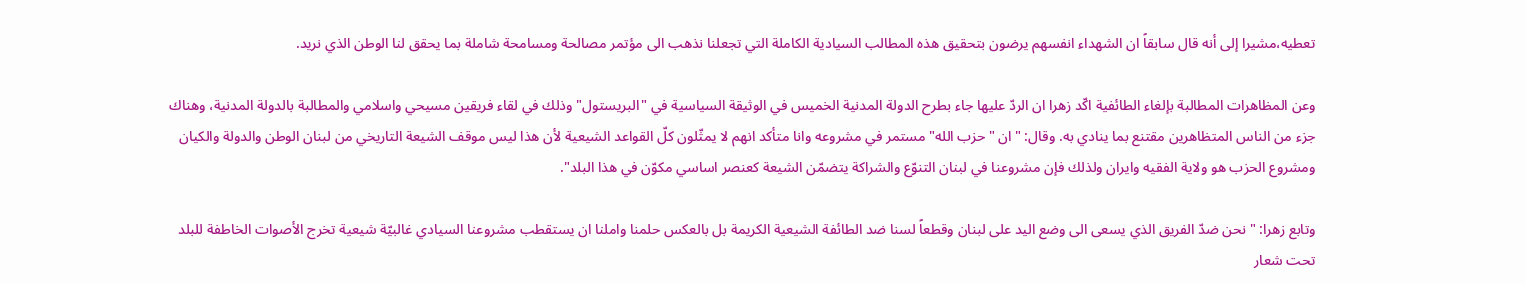تعطيه،مشيرا إلى أنه قال سابقاً ان الشهداء انفسهم يرضون بتحقيق هذه المطالب السيادية الكاملة التي تجعلنا نذهب الى مؤتمر مصالحة ومسامحة شاملة بما يحقق لنا الوطن الذي نريد.

وعن المظاهرات المطالبة بإلغاء الطائفية اكّد زهرا ان الردّ عليها جاء بطرح الدولة المدنية الخميس في الوثيقة السياسية في "البريستول" وذلك في لقاء فريقين مسيحي واسلامي والمطالبة بالدولة المدنية، وهناك جزء من الناس المتظاهرين مقتنع بما ينادي به. وقال: "ان "حزب الله" مستمر في مشروعه وانا متأكد انهم لا يمثّلون كلّ القواعد الشيعية لأن هذا ليس موقف الشيعة التاريخي من لبنان الوطن والدولة والكيان ومشروع الحزب هو ولاية الفقيه وايران ولذلك فإن مشروعنا في لبنان التنوّع والشراكة يتضمّن الشيعة كعنصر اساسي مكوّن في هذا البلد".

وتابع زهرا: "نحن ضدّ الفريق الذي يسعى الى وضع اليد على لبنان وقطعاً لسنا ضد الطائفة الشيعية الكريمة بل بالعكس حلمنا واملنا ان يستقطب مشروعنا السيادي غالبيّة شيعية تخرج الأصوات الخاطفة للبلد تحت شعار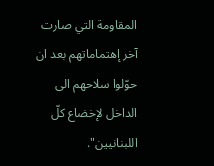المقاومة التي صارت آخر إهتماماتهم بعد ان حوّلوا سلاحهم الى الداخل لإخضاع كلّ اللبنانيين".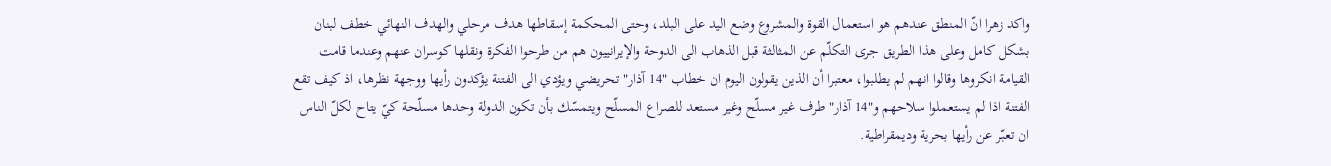واكد زهرا انّ المنطق عندهم هو استعمال القوة والمشروع وضع اليد على البلد، وحتى المحكمة إسقاطها هدف مرحلي والهدف النهائي خطف لبنان بشكل كامل وعلى هذا الطريق جرى التكلّم عن المثالثة قبل الذهاب الى الدوحة والإيرانييون هم من طرحوا الفكرة ونقلها كوسران عنهم وعندما قامت القيامة انكروها وقالوا انهم لم يطلبوا، معتبرا أن الذين يقولون اليوم ان خطاب "14 آذار" تحريضي ويؤدي الى الفتنة يؤكدون رأيها ووجهة نظرها، اذ كيف تقع الفتنة اذا لم يستعملوا سلاحهم و"14 آذار" طرف غير مسلّح وغير مستعد للصراع المسلّح ويتمسّك بأن تكون الدولة وحدها مسلّحة كيّ يتاح لكلّ الناس ان تعبّر عن رأيها بحرية وديمقراطية.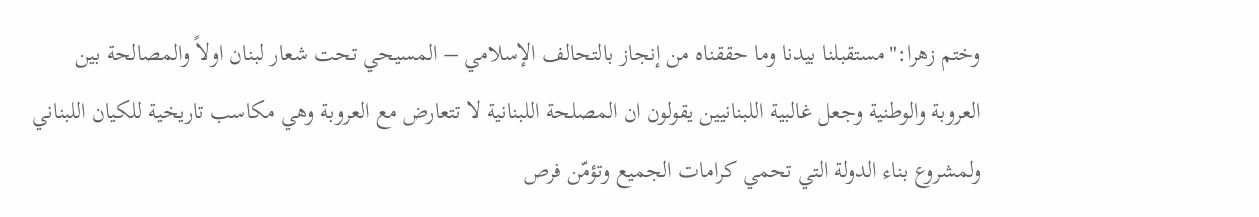وختم زهرا:"مستقبلنا بيدنا وما حققناه من إنجاز بالتحالف الإسلامي – المسيحي تحت شعار لبنان اولاً والمصالحة بين العروبة والوطنية وجعل غالبية اللبنانيين يقولون ان المصلحة اللبنانية لا تتعارض مع العروبة وهي مكاسب تاريخية للكيان اللبناني ولمشروع بناء الدولة التي تحمي كرامات الجميع وتؤمّن فرص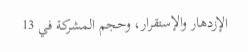الإزدهار والإستقرار، وحجم المشركة في 13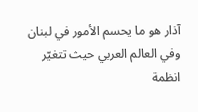آذار هو ما يحسم الأمور في لبنان وفي العالم العربي حيث تتغيّر انظمة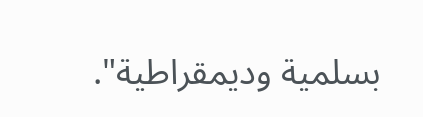بسلمية وديمقراطية".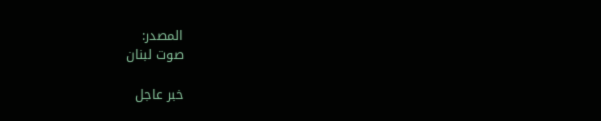المصدر:
صوت لبنان

خبر عاجل